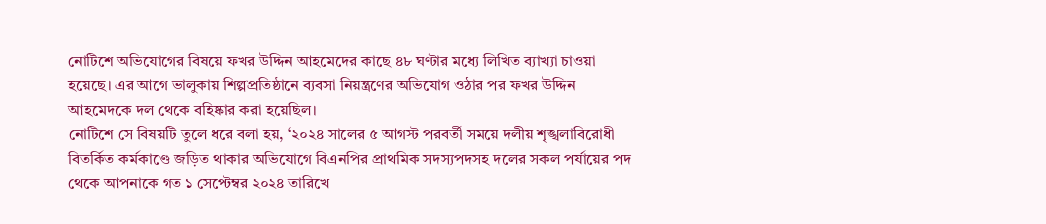নোটিশে অভিযোগের বিষয়ে ফখর উদ্দিন আহমেদের কাছে ৪৮ ঘণ্টার মধ্যে লিখিত ব্যাখ্যা চাওয়া হয়েছে। এর আগে ভালুকায় শিল্পপ্রতিষ্ঠানে ব্যবসা নিয়ন্ত্রণের অভিযোগ ওঠার পর ফখর উদ্দিন আহমেদকে দল থেকে বহিষ্কার করা হয়েছিল।
নোটিশে সে বিষয়টি তুলে ধরে বলা হয়, ‘২০২৪ সালের ৫ আগস্ট পরবর্তী সময়ে দলীয় শৃঙ্খলাবিরোধী বিতর্কিত কর্মকাণ্ডে জড়িত থাকার অভিযোগে বিএনপির প্রাথমিক সদস্যপদসহ দলের সকল পর্যায়ের পদ থেকে আপনাকে গত ১ সেপ্টেম্বর ২০২৪ তারিখে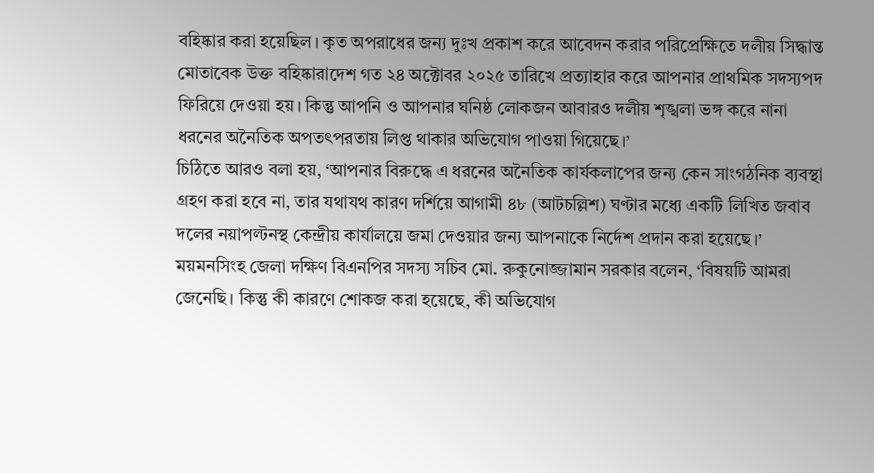বহিষ্কার করা হয়েছিল। কৃত অপরাধের জন্য দুঃখ প্রকাশ করে আবেদন করার পরিপ্রেক্ষিতে দলীয় সিদ্ধান্ত মোতাবেক উক্ত বহিষ্কারাদেশ গত ২৪ অক্টোবর ২০২৫ তারিখে প্রত্যাহার করে আপনার প্রাথমিক সদস্যপদ ফিরিয়ে দেওয়া হয়। কিন্তু আপনি ও আপনার ঘনিষ্ঠ লোকজন আবারও দলীয় শৃঙ্খলা ভঙ্গ করে নানা ধরনের অনৈতিক অপতৎপরতায় লিপ্ত থাকার অভিযোগ পাওয়া গিয়েছে।’
চিঠিতে আরও বলা হয়, ‘আপনার বিরুদ্ধে এ ধরনের অনৈতিক কার্যকলাপের জন্য কেন সাংগঠনিক ব্যবস্থা গ্রহণ করা হবে না, তার যথাযথ কারণ দর্শিয়ে আগামী ৪৮ (আটচল্লিশ) ঘণ্টার মধ্যে একটি লিখিত জবাব দলের নয়াপল্টনস্থ কেন্দ্রীয় কার্যালয়ে জমা দেওয়ার জন্য আপনাকে নির্দেশ প্রদান করা হয়েছে।’
ময়মনসিংহ জেলা দক্ষিণ বিএনপির সদস্য সচিব মো. রুকুনোজ্জামান সরকার বলেন, ‘বিষয়টি আমরা জেনেছি। কিন্তু কী কারণে শোকজ করা হয়েছে, কী অভিযোগ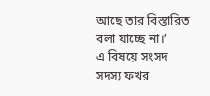আছে তার বিস্তারিত বলা যাচ্ছে না।’
এ বিষয়ে সংসদ সদস্য ফখর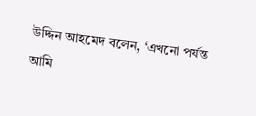উদ্দিন আহমেদ বলেন, ‘এখনো পর্যন্ত আমি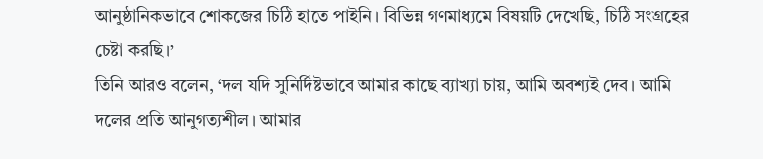আনুষ্ঠানিকভাবে শোকজের চিঠি হাতে পাইনি। বিভিন্ন গণমাধ্যমে বিষয়টি দেখেছি, চিঠি সংগ্রহের চেষ্টা করছি।’
তিনি আরও বলেন, ‘দল যদি সুনির্দিষ্টভাবে আমার কাছে ব্যাখ্যা চায়, আমি অবশ্যই দেব। আমি দলের প্রতি আনুগত্যশীল। আমার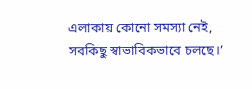এলাকায় কোনো সমস্যা নেই, সবকিছু স্বাভাবিকভাবে চলছে।’